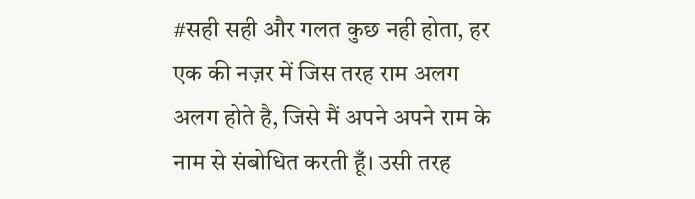#सही सही और गलत कुछ नही होता, हर एक की नज़र में जिस तरह राम अलग अलग होते है, जिसे मैं अपने अपने राम के नाम से संबोधित करती हूँ। उसी तरह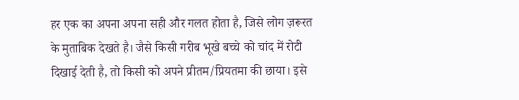हर एक का अपना अपना सही और गलत होता है, जिसे लोग ज़रूरत के मुताबिक देखते है। जैसे किसी गरीब भूखे बच्चे को चांद में रोटी दिखाई देती है, तो किसी को अपने प्रीतम/प्रियतमा की छाया। इसे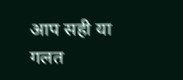आप सही या गलत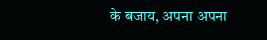के बजाय, अपना अपना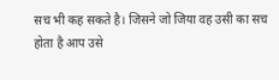सच भी कह सकते है। जिसने जो जिया वह उसी का सच होता है आप उसे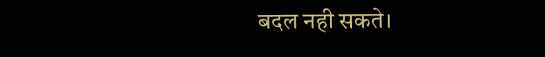बदल नही सकते।